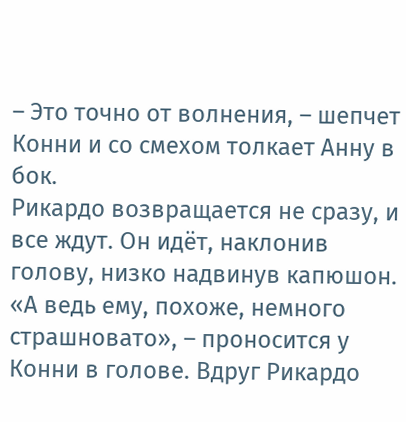– Это точно от волнения, – шепчет Конни и со смехом толкает Анну в бок.
Рикардо возвращается не сразу, и все ждут. Он идёт, наклонив голову, низко надвинув капюшон.
«А ведь ему, похоже, немного страшновато», – проносится у Конни в голове. Вдруг Рикардо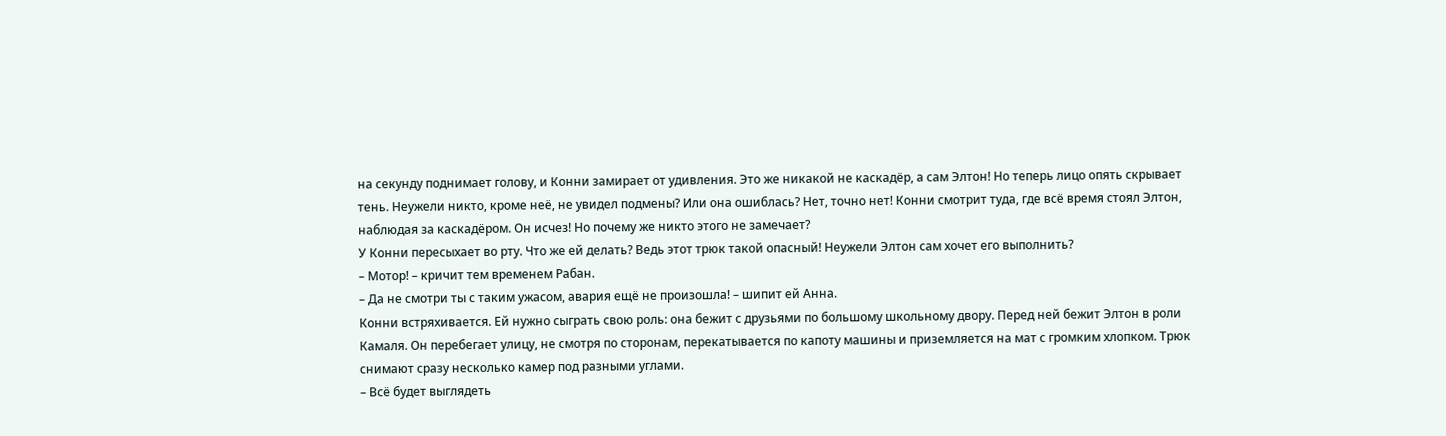на секунду поднимает голову, и Конни замирает от удивления. Это же никакой не каскадёр, а сам Элтон! Но теперь лицо опять скрывает тень. Неужели никто, кроме неё, не увидел подмены? Или она ошиблась? Нет, точно нет! Конни смотрит туда, где всё время стоял Элтон, наблюдая за каскадёром. Он исчез! Но почему же никто этого не замечает?
У Конни пересыхает во рту. Что же ей делать? Ведь этот трюк такой опасный! Неужели Элтон сам хочет его выполнить?
– Мотор! – кричит тем временем Рабан.
– Да не смотри ты с таким ужасом, авария ещё не произошла! – шипит ей Анна.
Конни встряхивается. Ей нужно сыграть свою роль: она бежит с друзьями по большому школьному двору. Перед ней бежит Элтон в роли Камаля. Он перебегает улицу, не смотря по сторонам, перекатывается по капоту машины и приземляется на мат с громким хлопком. Трюк снимают сразу несколько камер под разными углами.
– Всё будет выглядеть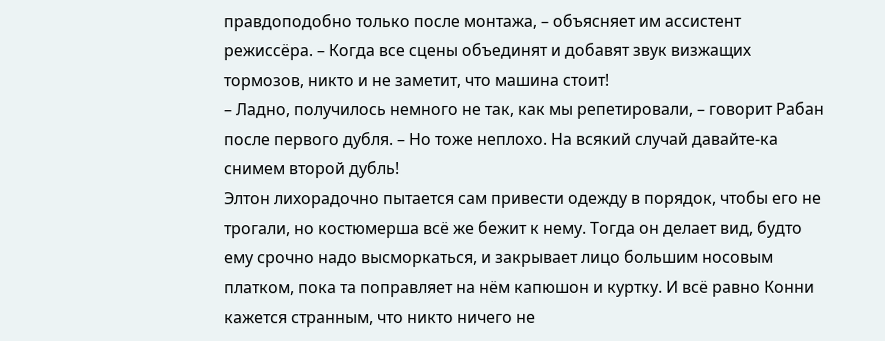правдоподобно только после монтажа, – объясняет им ассистент режиссёра. – Когда все сцены объединят и добавят звук визжащих тормозов, никто и не заметит, что машина стоит!
– Ладно, получилось немного не так, как мы репетировали, – говорит Рабан после первого дубля. – Но тоже неплохо. На всякий случай давайте-ка снимем второй дубль!
Элтон лихорадочно пытается сам привести одежду в порядок, чтобы его не трогали, но костюмерша всё же бежит к нему. Тогда он делает вид, будто ему срочно надо высморкаться, и закрывает лицо большим носовым платком, пока та поправляет на нём капюшон и куртку. И всё равно Конни кажется странным, что никто ничего не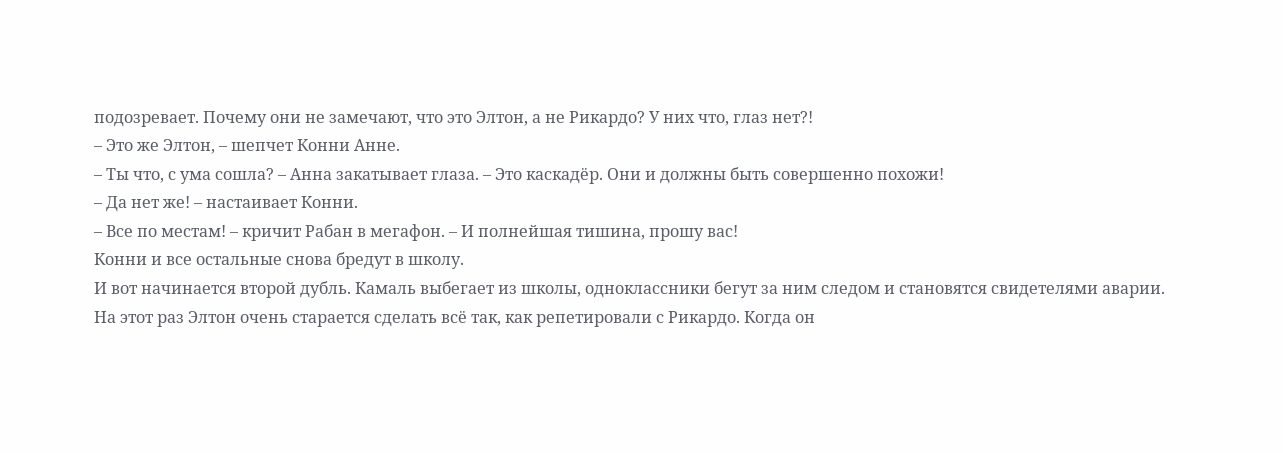подозревает. Почему они не замечают, что это Элтон, а не Рикардо? У них что, глаз нет?!
– Это же Элтон, – шепчет Конни Анне.
– Ты что, с ума сошла? – Анна закатывает глаза. – Это каскадёр. Они и должны быть совершенно похожи!
– Да нет же! – настаивает Конни.
– Все по местам! – кричит Рабан в мегафон. – И полнейшая тишина, прошу вас!
Конни и все остальные снова бредут в школу.
И вот начинается второй дубль. Камаль выбегает из школы, одноклассники бегут за ним следом и становятся свидетелями аварии.
На этот раз Элтон очень старается сделать всё так, как репетировали с Рикардо. Когда он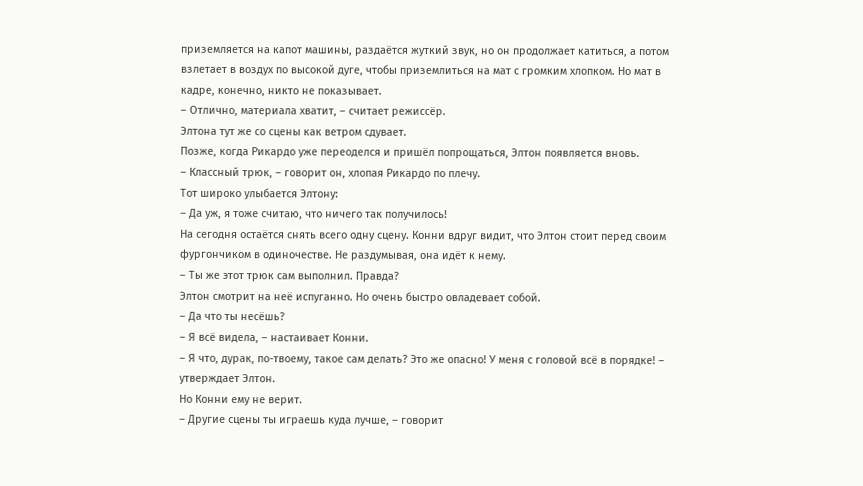приземляется на капот машины, раздаётся жуткий звук, но он продолжает катиться, а потом взлетает в воздух по высокой дуге, чтобы приземлиться на мат с громким хлопком. Но мат в кадре, конечно, никто не показывает.
– Отлично, материала хватит, – считает режиссёр.
Элтона тут же со сцены как ветром сдувает.
Позже, когда Рикардо уже переоделся и пришёл попрощаться, Элтон появляется вновь.
– Классный трюк, – говорит он, хлопая Рикардо по плечу.
Тот широко улыбается Элтону:
– Да уж, я тоже считаю, что ничего так получилось!
На сегодня остаётся снять всего одну сцену. Конни вдруг видит, что Элтон стоит перед своим фургончиком в одиночестве. Не раздумывая, она идёт к нему.
– Ты же этот трюк сам выполнил. Правда?
Элтон смотрит на неё испуганно. Но очень быстро овладевает собой.
– Да что ты несёшь?
– Я всё видела, – настаивает Конни.
– Я что, дурак, по-твоему, такое сам делать? Это же опасно! У меня с головой всё в порядке! – утверждает Элтон.
Но Конни ему не верит.
– Другие сцены ты играешь куда лучше, – говорит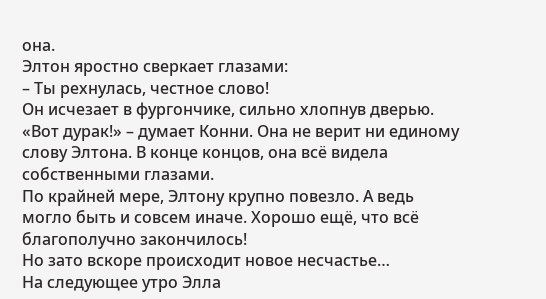она.
Элтон яростно сверкает глазами:
– Ты рехнулась, честное слово!
Он исчезает в фургончике, сильно хлопнув дверью.
«Вот дурак!» – думает Конни. Она не верит ни единому слову Элтона. В конце концов, она всё видела собственными глазами.
По крайней мере, Элтону крупно повезло. А ведь могло быть и совсем иначе. Хорошо ещё, что всё благополучно закончилось!
Но зато вскоре происходит новое несчастье…
На следующее утро Элла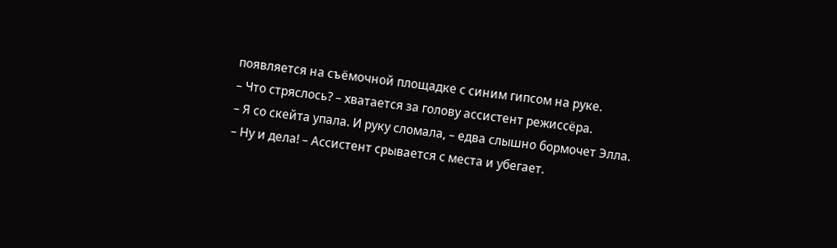появляется на съёмочной площадке с синим гипсом на руке.
– Что стряслось? – хватается за голову ассистент режиссёра.
– Я со скейта упала. И руку сломала, – едва слышно бормочет Элла.
– Ну и дела! – Ассистент срывается с места и убегает.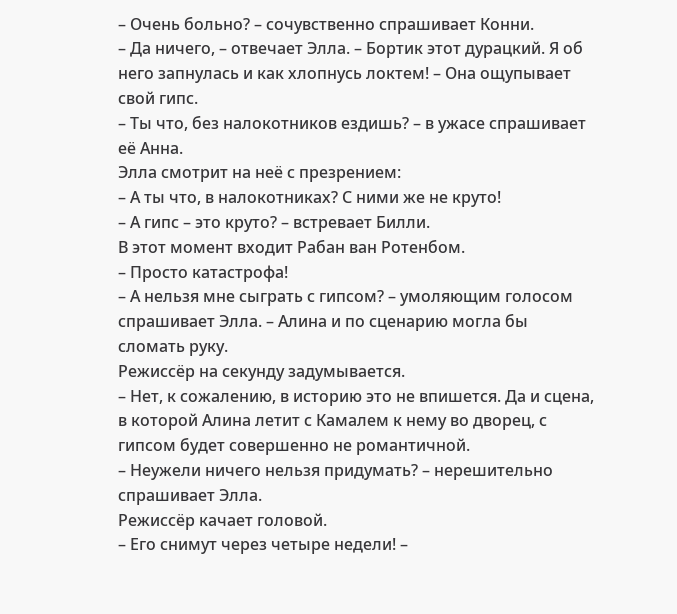– Очень больно? – сочувственно спрашивает Конни.
– Да ничего, – отвечает Элла. – Бортик этот дурацкий. Я об него запнулась и как хлопнусь локтем! – Она ощупывает свой гипс.
– Ты что, без налокотников ездишь? – в ужасе спрашивает её Анна.
Элла смотрит на неё с презрением:
– А ты что, в налокотниках? С ними же не круто!
– А гипс – это круто? – встревает Билли.
В этот момент входит Рабан ван Ротенбом.
– Просто катастрофа!
– А нельзя мне сыграть с гипсом? – умоляющим голосом спрашивает Элла. – Алина и по сценарию могла бы сломать руку.
Режиссёр на секунду задумывается.
– Нет, к сожалению, в историю это не впишется. Да и сцена, в которой Алина летит с Камалем к нему во дворец, с гипсом будет совершенно не романтичной.
– Неужели ничего нельзя придумать? – нерешительно спрашивает Элла.
Режиссёр качает головой.
– Его снимут через четыре недели! –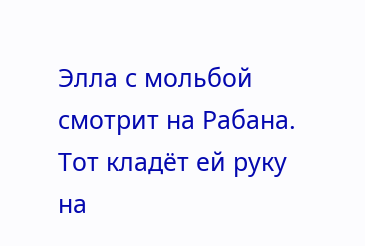Элла с мольбой смотрит на Рабана.
Тот кладёт ей руку на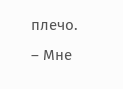плечо.
– Мне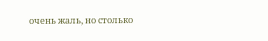очень жаль, но столько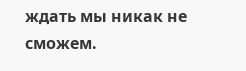ждать мы никак не сможем.